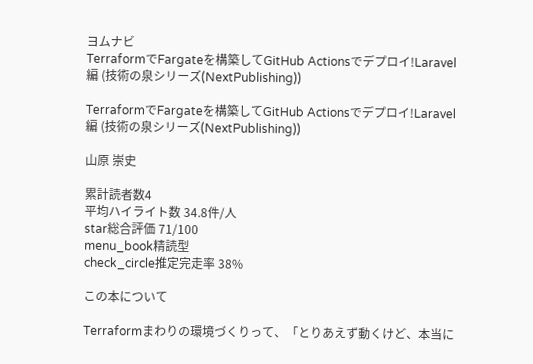ヨムナビ
TerraformでFargateを構築してGitHub Actionsでデプロイ!Laravel編 (技術の泉シリーズ(NextPublishing))

TerraformでFargateを構築してGitHub Actionsでデプロイ!Laravel編 (技術の泉シリーズ(NextPublishing))

山原 崇史

累計読者数4
平均ハイライト数 34.8件/人
star総合評価 71/100
menu_book精読型
check_circle推定完走率 38%

この本について

Terraformまわりの環境づくりって、「とりあえず動くけど、本当に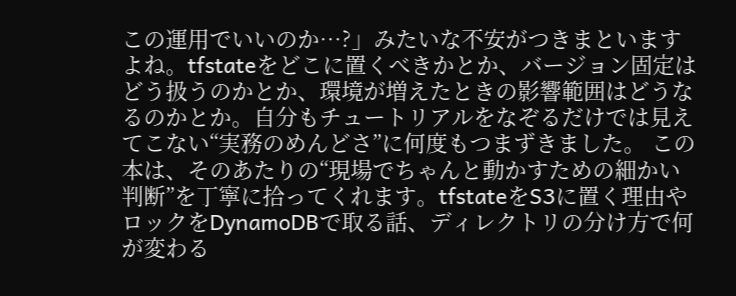この運用でいいのか…?」みたいな不安がつきまといますよね。tfstateをどこに置くべきかとか、バージョン固定はどう扱うのかとか、環境が増えたときの影響範囲はどうなるのかとか。自分もチュートリアルをなぞるだけでは見えてこない“実務のめんどさ”に何度もつまずきました。 この本は、そのあたりの“現場でちゃんと動かすための細かい判断”を丁寧に拾ってくれます。tfstateをS3に置く理由やロックをDynamoDBで取る話、ディレクトリの分け方で何が変わる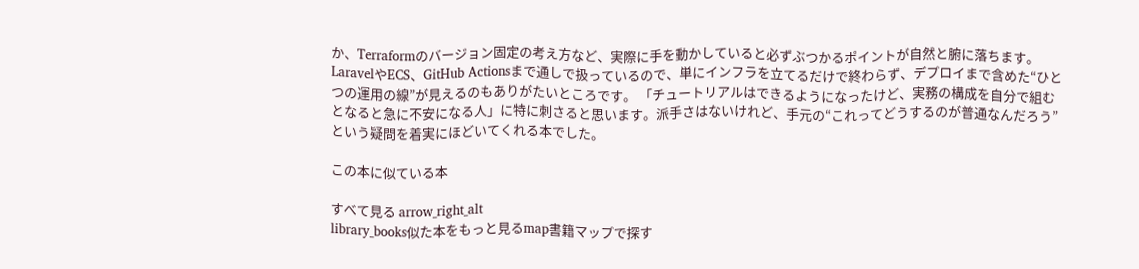か、Terraformのバージョン固定の考え方など、実際に手を動かしていると必ずぶつかるポイントが自然と腑に落ちます。LaravelやECS、GitHub Actionsまで通しで扱っているので、単にインフラを立てるだけで終わらず、デプロイまで含めた“ひとつの運用の線”が見えるのもありがたいところです。 「チュートリアルはできるようになったけど、実務の構成を自分で組むとなると急に不安になる人」に特に刺さると思います。派手さはないけれど、手元の“これってどうするのが普通なんだろう”という疑問を着実にほどいてくれる本でした。

この本に似ている本

すべて見る arrow_right_alt
library_books似た本をもっと見るmap書籍マップで探す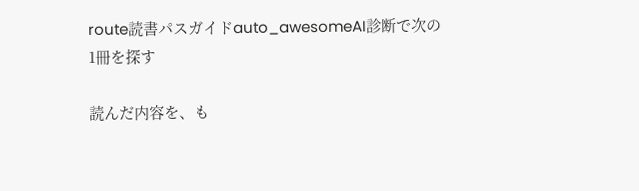route読書パスガイドauto_awesomeAI診断で次の1冊を探す

読んだ内容を、も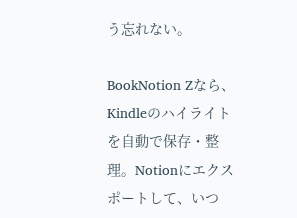う忘れない。

BookNotion Zなら、Kindleのハイライトを自動で保存・整理。Notionにエクスポートして、いつ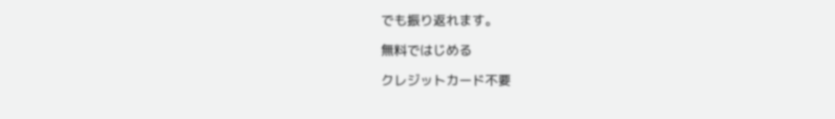でも振り返れます。

無料ではじめる

クレジットカード不要